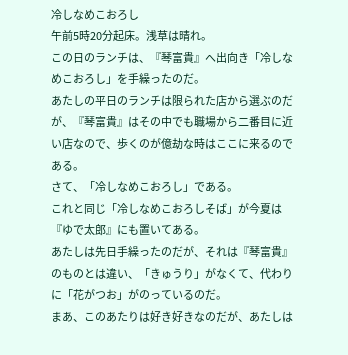冷しなめこおろし
午前5時20分起床。浅草は晴れ。
この日のランチは、『琴富貴』へ出向き「冷しなめこおろし」を手繰ったのだ。
あたしの平日のランチは限られた店から選ぶのだが、『琴富貴』はその中でも職場から二番目に近い店なので、歩くのが億劫な時はここに来るのである。
さて、「冷しなめこおろし」である。
これと同じ「冷しなめこおろしそば」が今夏は『ゆで太郎』にも置いてある。
あたしは先日手繰ったのだが、それは『琴富貴』のものとは違い、「きゅうり」がなくて、代わりに「花がつお」がのっているのだ。
まあ、このあたりは好き好きなのだが、あたしは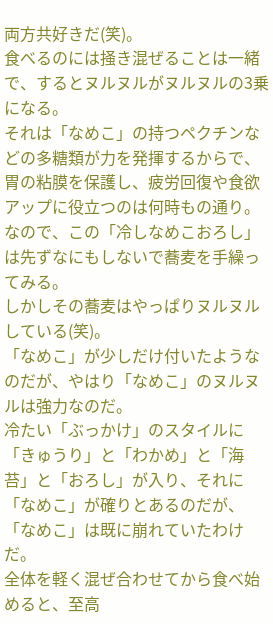両方共好きだ(笑)。
食べるのには掻き混ぜることは一緒で、するとヌルヌルがヌルヌルの3乗になる。
それは「なめこ」の持つペクチンなどの多糖類が力を発揮するからで、胃の粘膜を保護し、疲労回復や食欲アップに役立つのは何時もの通り。
なので、この「冷しなめこおろし」は先ずなにもしないで蕎麦を手繰ってみる。
しかしその蕎麦はやっぱりヌルヌルしている(笑)。
「なめこ」が少しだけ付いたようなのだが、やはり「なめこ」のヌルヌルは強力なのだ。
冷たい「ぶっかけ」のスタイルに「きゅうり」と「わかめ」と「海苔」と「おろし」が入り、それに「なめこ」が確りとあるのだが、「なめこ」は既に崩れていたわけだ。
全体を軽く混ぜ合わせてから食べ始めると、至高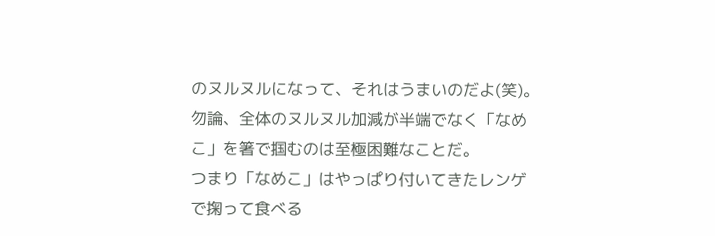のヌルヌルになって、それはうまいのだよ(笑)。
勿論、全体のヌルヌル加減が半端でなく「なめこ」を箸で掴むのは至極困難なことだ。
つまり「なめこ」はやっぱり付いてきたレンゲで掬って食べる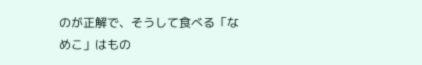のが正解で、そうして食べる「なめこ」はもの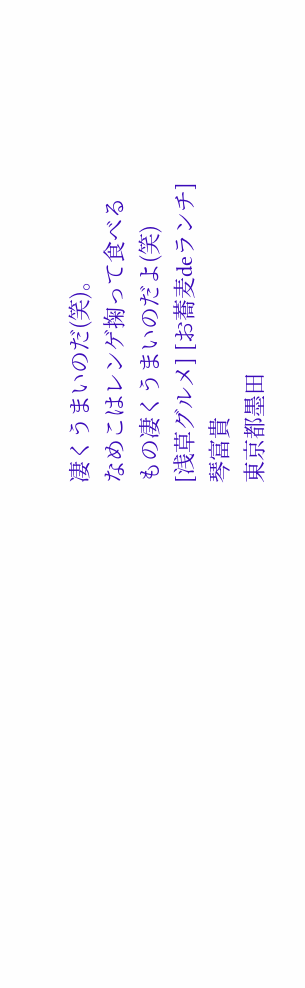凄くうまいのだ(笑)。
なめこはレンゲ掬って食べる
もの凄くうまいのだよ(笑)
[浅草グルメ] [お蕎麦deランチ]
琴富貴
東京都墨田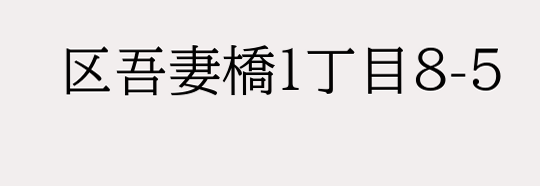区吾妻橋1丁目8-5